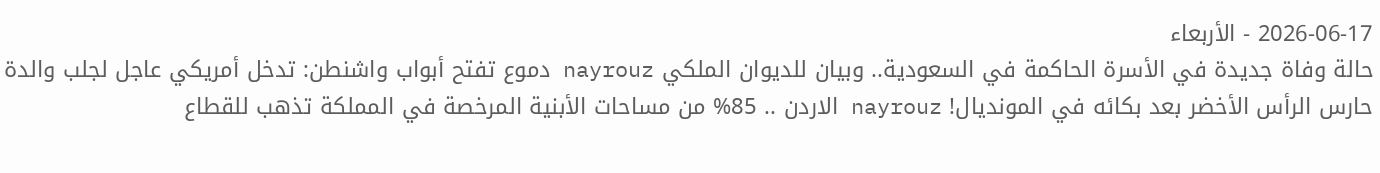2026-06-17 - الأربعاء
حالة وفاة جديدة في الأسرة الحاكمة في السعودية.. وبيان للديوان الملكي nayrouz دموع تفتح أبواب واشنطن: تدخل أمريكي عاجل لجلب والدة حارس الرأس الأخضر بعد بكائه في المونديال! nayrouz الاردن .. 85% من مساحات الأبنية المرخصة في المملكة تذهب للقطاع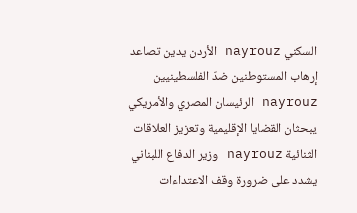السكني nayrouz الأردن يدين تصاعد إرهاب المستوطنين ضدّ الفلسطينيين nayrouz الرئيسان المصري والأمريكي يبحثان القضايا الإقليمية وتعزيز العلاقات الثنائية nayrouz وزير الدفاع اللبناني يشدد على ضرورة وقف الاعتداءات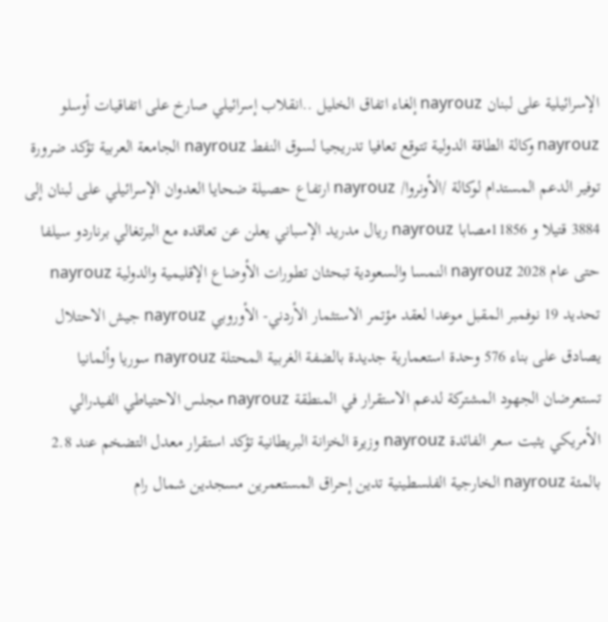الإسرائيلية على لبنان nayrouz إلغاء اتفاق الخليل ..انقلاب إسرائيلي صارخ على اتفاقيات أوسلو nayrouz وكالة الطاقة الدولية تتوقع تعافيا تدريجيا لسوق ‌النفط nayrouz الجامعة العربية تؤكد ضرورة توفير الدعم المستدام لوكالة /الأونروا/ nayrouz ارتفاع حصيلة ضحايا العدوان الإسرائيلي على لبنان إلى 3884 قتيلا و 11856مصابا nayrouz ريال مدريد الإسباني يعلن عن تعاقده مع البرتغالي برناردو سيلفا حتى عام 2028 nayrouz النمسا والسعودية تبحثان تطورات الأوضاع الإقليمية والدولية nayrouz تحديد 19 نوفمبر المقبل موعدا لعقد مؤتمر الاستثمار الأردني- الأوروبي nayrouz جيش الاحتلال يصادق على بناء 576 وحدة استعمارية جديدة بالضفة الغربية المحتلة nayrouz سوريا وألمانيا تستعرضان الجهود المشتركة لدعم الاستقرار في المنطقة nayrouz مجلس الاحتياطي الفيدرالي الأمريكي يثبت سعر الفائدة nayrouz وزيرة الخزانة البريطانية تؤكد استقرار معدل التضخم عند 2.8 بالمئة nayrouz الخارجية الفلسطينية تدين إحراق المستعمرين مسجدين شمال رام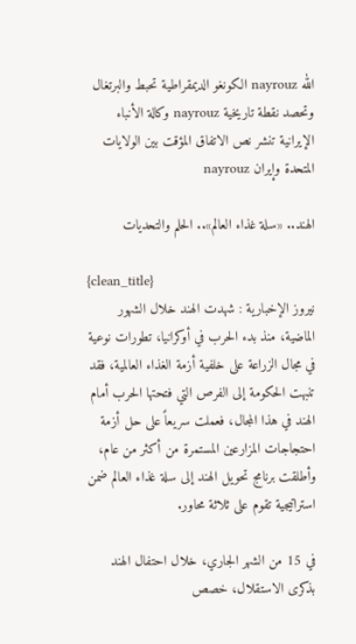الله nayrouz الكونغو الديمقراطية تحبط والبرتغال وتحصد نقطة تاريخية nayrouz وكالة الأنباء الإيرانية تنشر نص الاتفاق المؤقت بين الولايات المتحدة وإيران nayrouz

الهند.. «سلة غذاء العالم».. الحلم والتحديات

{clean_title}
نيروز الإخبارية : شهدت الهند خلال الشهور الماضية، منذ بدء الحرب في أوكرانيا، تطورات نوعية في مجال الزراعة على خلفية أزمة الغذاء العالمية، فقد تنبهت الحكومة إلى الفرص التي فتحتها الحرب أمام الهند في هذا المجال، فعملت سريعاً على حل أزمة احتجاجات المزارعين المستمرة من أكثر من عام، وأطلقت برنامج تحويل الهند إلى سلة غذاء العالم ضمن استراتيجية تقوم على ثلاثة محاور.

في 15 من الشهر الجاري، خلال احتفال الهند بذكرى الاستقلال، خصص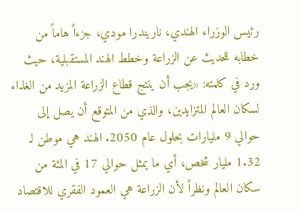رئيس الوزراء الهندي، ناريندرا مودي، جزءاً هاماً من خطابه للحديث عن الزراعة وخطط الهند المستقبلية، حيث ورد في كلمته: «يجب أن ينتج قطاع الزراعة المزيد من الغذاء لسكان العالم المتزايدين، والذي من المتوقع أن يصل إلى حوالي 9 مليارات بحلول عام 2050. الهند هي موطن لـ 1.32 مليار شخص، أي ما يمثل حوالي 17 في المئة من سكان العالم ونظراً لأن الزراعة هي العمود الفقري للاقتصاد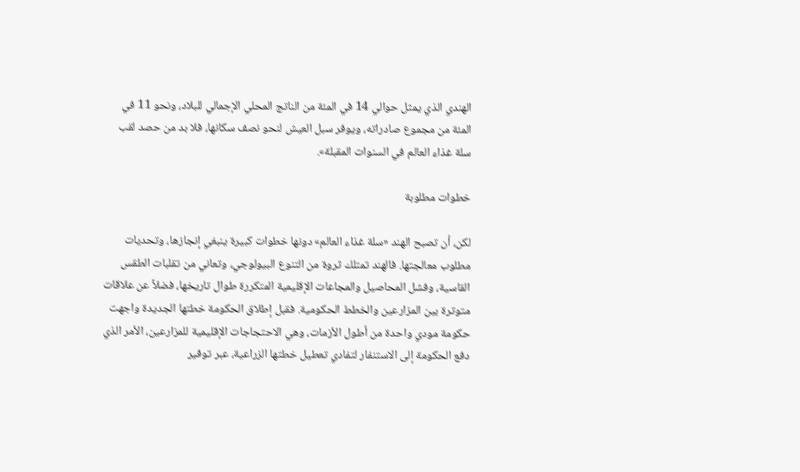الهندي الذي يمثل حوالي 14 في المئة من الناتج المحلي الإجمالي للبلاد، ونحو 11 في المئة من مجموع صادراته، ويوفر سبل العيش لنحو نصف سكانها، فلا بد من حصد لقب سلة غذاء العالم في السنوات المقبلة».

خطوات مطلوبة

لكن، أن تصبح الهند «سلة غذاء العالم» دونها خطوات كبيرة ينبغي إنجازها، وتحديات مطلوب معالجتها. فالهند تمتلك ثروة من التنوع البيولوجي، وتعاني من تقلبات الطقس القاسية، وفشل المحاصيل والمجاعات الإقليمية المتكررة طوال تاريخها، فضلاً عن علاقات متوترة بين المزارعين والخطط الحكومية. فقبل إطلاق الحكومة خطتها الجديدة واجهت حكومة مودي واحدة من أطول الأزمات، وهي الاحتجاجات الإقليمية للمزارعين، الأمر الذي دفع الحكومة إلى الاستنفار لتفادي تعطيل خطتها الزراعية، عبر توفير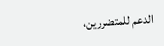الدعم للمتضررين،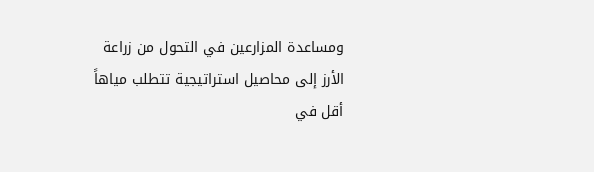ومساعدة المزارعين في التحول من زراعة الأرز إلى محاصيل استراتيجية تتطلب مياهاً أقل في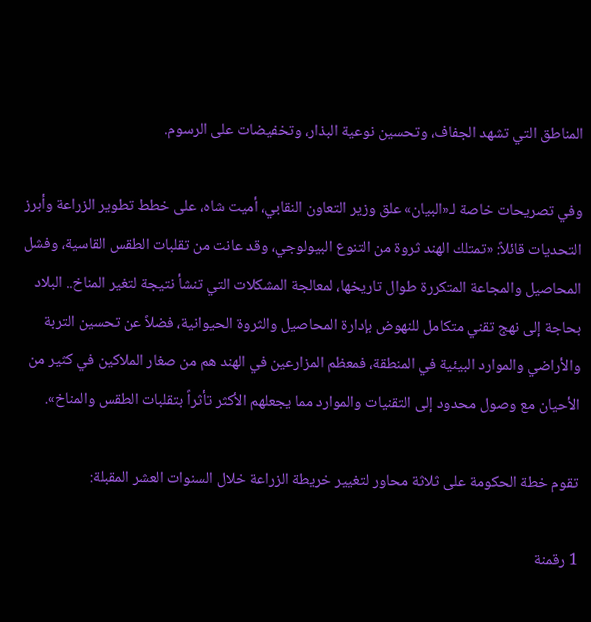المناطق التي تشهد الجفاف، وتحسين نوعية البذار، وتخفيضات على الرسوم.

وفي تصريحات خاصة لـ«البيان» علق وزير التعاون النقابي، أميت شاه، على خطط تطوير الزراعة وأبرز التحديات قائلاً: «تمتلك الهند ثروة من التنوع البيولوجي، وقد عانت من تقلبات الطقس القاسية، وفشل المحاصيل والمجاعة المتكررة طوال تاريخها، لمعالجة المشكلات التي تنشأ نتيجة لتغير المناخ.. البلاد بحاجة إلى نهج تقني متكامل للنهوض بإدارة المحاصيل والثروة الحيوانية، فضلاً عن تحسين التربة والأراضي والموارد البيئية في المنطقة، فمعظم المزارعين في الهند هم من صغار الملاكين في كثير من الأحيان مع وصول محدود إلى التقنيات والموارد مما يجعلهم الأكثر تأثراً بتقلبات الطقس والمناخ».

تقوم خطة الحكومة على ثلاثة محاور لتغيير خريطة الزراعة خلال السنوات العشر المقبلة:

1 رقمنة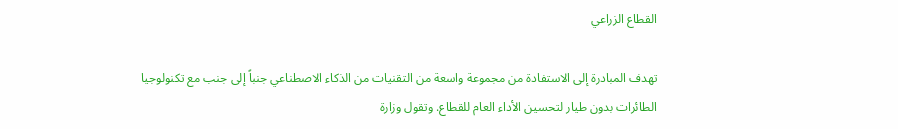القطاع الزراعي

تهدف المبادرة إلى الاستفادة من مجموعة واسعة من التقنيات من الذكاء الاصطناعي جنباً إلى جنب مع تكنولوجيا الطائرات بدون طيار لتحسين الأداء العام للقطاع. وتقول وزارة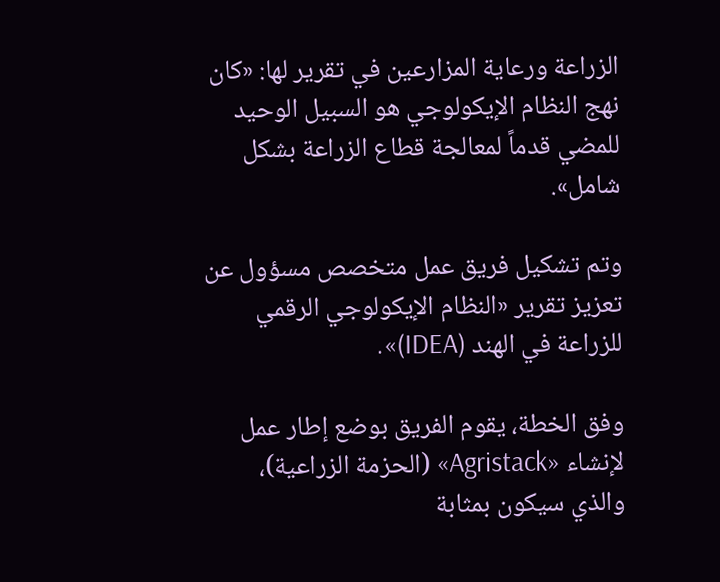الزراعة ورعاية المزارعين في تقرير لها: «كان نهج النظام الإيكولوجي هو السبيل الوحيد للمضي قدماً لمعالجة قطاع الزراعة بشكل شامل».

وتم تشكيل فريق عمل متخصص مسؤول عن تعزيز تقرير «النظام الإيكولوجي الرقمي للزراعة في الهند (IDEA)».

وفق الخطة، يقوم الفريق بوضع إطار عمل لإنشاء «Agristack» (الحزمة الزراعية)، والذي سيكون بمثابة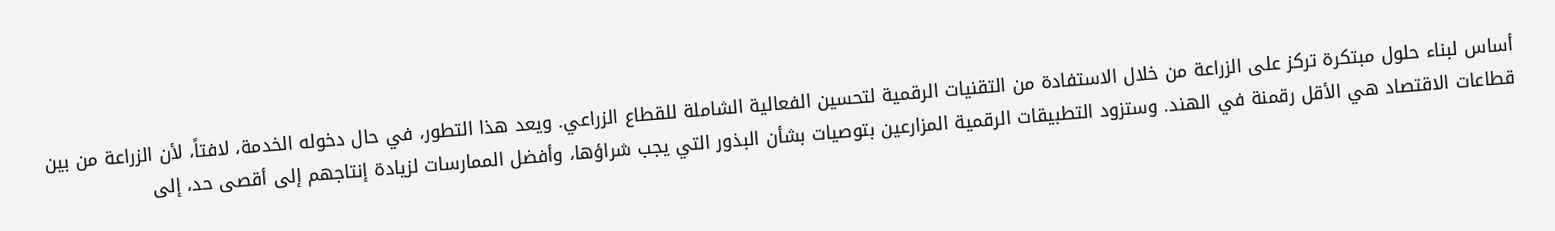أساس لبناء حلول مبتكرة تركز على الزراعة من خلال الاستفادة من التقنيات الرقمية لتحسين الفعالية الشاملة للقطاع الزراعي. ويعد هذا التطور، في حال دخوله الخدمة، لافتاً، لأن الزراعة من بين قطاعات الاقتصاد هي الأقل رقمنة في الهند. وستزود التطبيقات الرقمية المزارعين بتوصيات بشأن البذور التي يجب شراؤها، وأفضل الممارسات لزيادة إنتاجهم إلى أقصى حد، إلى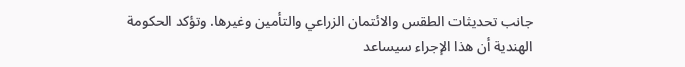جانب تحديثات الطقس والائتمان الزراعي والتأمين وغيرها. وتؤكد الحكومة الهندية أن هذا الإجراء سيساعد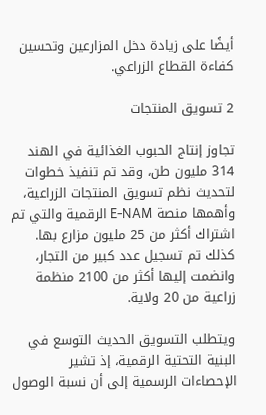أيضًا على زيادة دخل المزارعين وتحسين كفاءة القطاع الزراعي.

2 تسويق المنتجات

تجاوز إنتاج الحبوب الغذائية في الهند 314 مليون طن، وقد تم تنفيذ خطوات لتحديث نظم تسويق المنتجات الزراعية، وأهمها منصة E-NAM الرقمية والتي تم اشتراك أكثر من 25 مليون مزارع بها. كذلك تم تسجيل عدد كبير من التجار، وانضمت إليها أكثر من 2100 منظمة زراعية من 20 ولاية.

ويتطلب التسويق الحديث التوسع في البنية التحتية الرقمية، إذ تشير الإحصاءات الرسمية إلى أن نسبة الوصول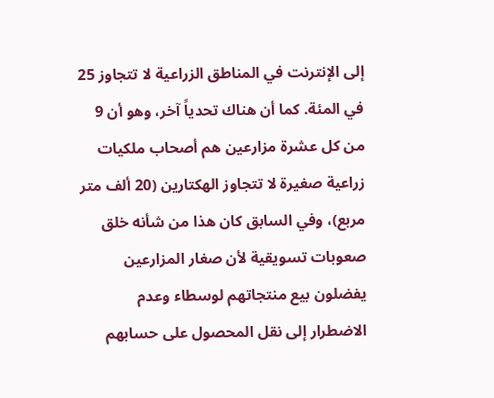إلى الإنترنت في المناطق الزراعية لا تتجاوز 25 في المئة. كما أن هناك تحدياً آخر، وهو أن 9 من كل عشرة مزارعين هم أصحاب ملكيات زراعية صغيرة لا تتجاوز الهكتارين (20 ألف متر مربع)، وفي السابق كان هذا من شأنه خلق صعوبات تسويقية لأن صغار المزارعين يفضلون بيع منتجاتهم لوسطاء وعدم الاضطرار إلى نقل المحصول على حسابهم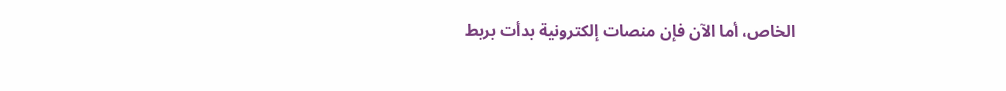الخاص، أما الآن فإن منصات إلكترونية بدأت بربط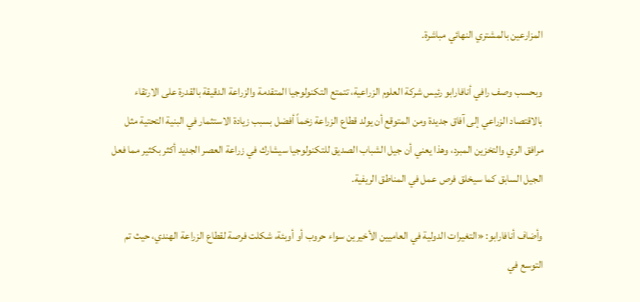المزارعين بالمشتري النهائي مباشرة.

وبحسب وصف رافي أنافارابو رئيس شركة العلوم الزراعية، تتمتع التكنولوجيا المتقدمة والزراعة الدقيقة بالقدرة على الارتقاء بالاقتصاد الزراعي إلى آفاق جديدة ومن المتوقع أن يولد قطاع الزراعة زخماً أفضل بسبب زيادة الاستثمار في البنية التحتية مثل مرافق الري والتخزين المبرد، وهذا يعني أن جيل الشباب الصديق للتكنولوجيا سيشارك في زراعة العصر الجديد أكثر بكثير مما فعل الجيل السابق كما سيخلق فرص عمل في المناطق الريفية.

وأضاف أنافارابو: «التغيرات الدولية في العاميين الأخيرين سواء حروب أو أوبئة، شكلت فرصة لقطاع الزراعة الهندي، حيث تم التوسع في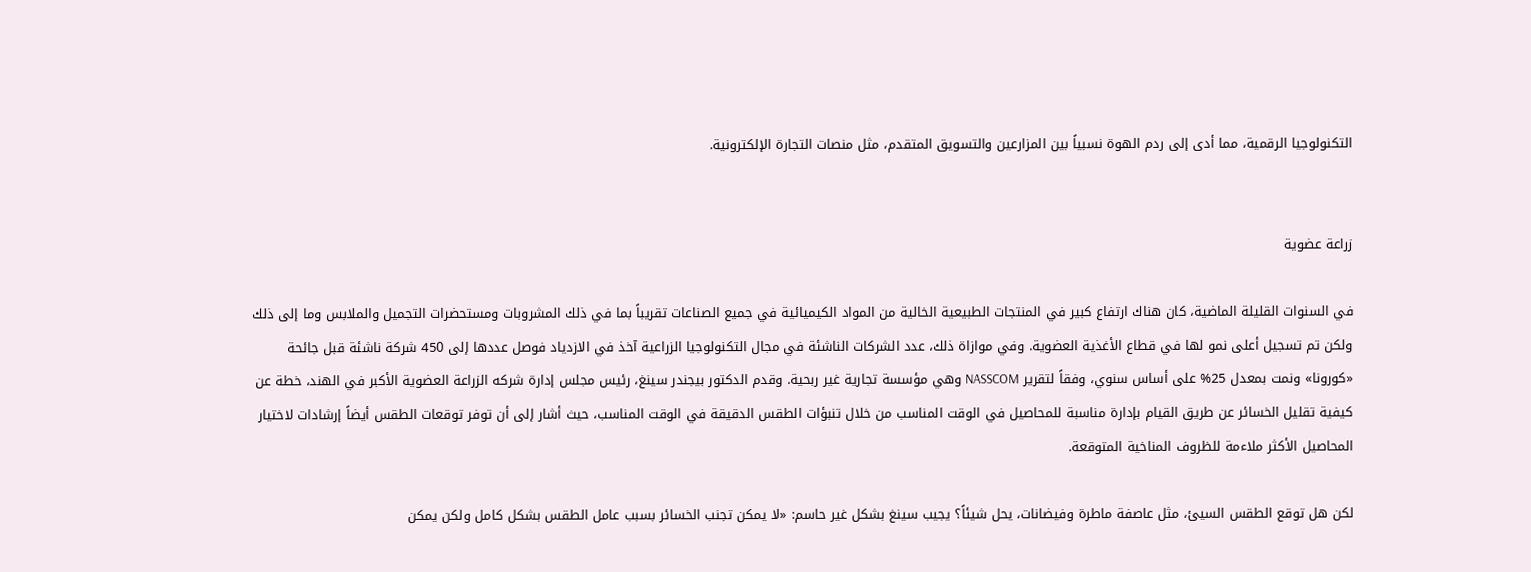التكنولوجيا الرقمية، مما أدى إلى ردم الهوة نسبياً بين المزارعين والتسويق المتقدم، مثل منصات التجارة الإلكترونية.


زراعة عضوية

في السنوات القليلة الماضية، كان هناك ارتفاع كبير في المنتجات الطبيعية الخالية من المواد الكيميائية في جميع الصناعات تقريباً بما في ذلك المشروبات ومستحضرات التجميل والملابس وما إلى ذلك ولكن تم تسجيل أعلى نمو لها في قطاع الأغذية العضوية. وفي موازاة ذلك، عدد الشركات الناشئة في مجال التكنولوجيا الزراعية آخذ في الازدياد فوصل عددها إلى 450 شركة ناشئة قبل جائحة «كورونا» ونمت بمعدل 25% على أساس سنوي، وفقاً لتقرير NASSCOM وهي مؤسسة تجارية غير ربحية. وقدم الدكتور بيجندر سينغ، رئيس مجلس إدارة شركه الزراعة العضوية الأكبر في الهند، خطة عن كيفية تقليل الخسائر عن طريق القيام بإدارة مناسبة للمحاصيل في الوقت المناسب من خلال تنبؤات الطقس الدقيقة في الوقت المناسب، حيث أشار إلى أن توفر توقعات الطقس أيضاً إرشادات لاختيار المحاصيل الأكثر ملاءمة للظروف المناخية المتوقعة.

لكن هل توقع الطقس السيئ، مثل عاصفة ماطرة وفيضانات، يحل شيئاً؟ يجيب سينغ بشكل غير حاسم: «لا يمكن تجنب الخسائر بسبب عامل الطقس بشكل كامل ولكن يمكن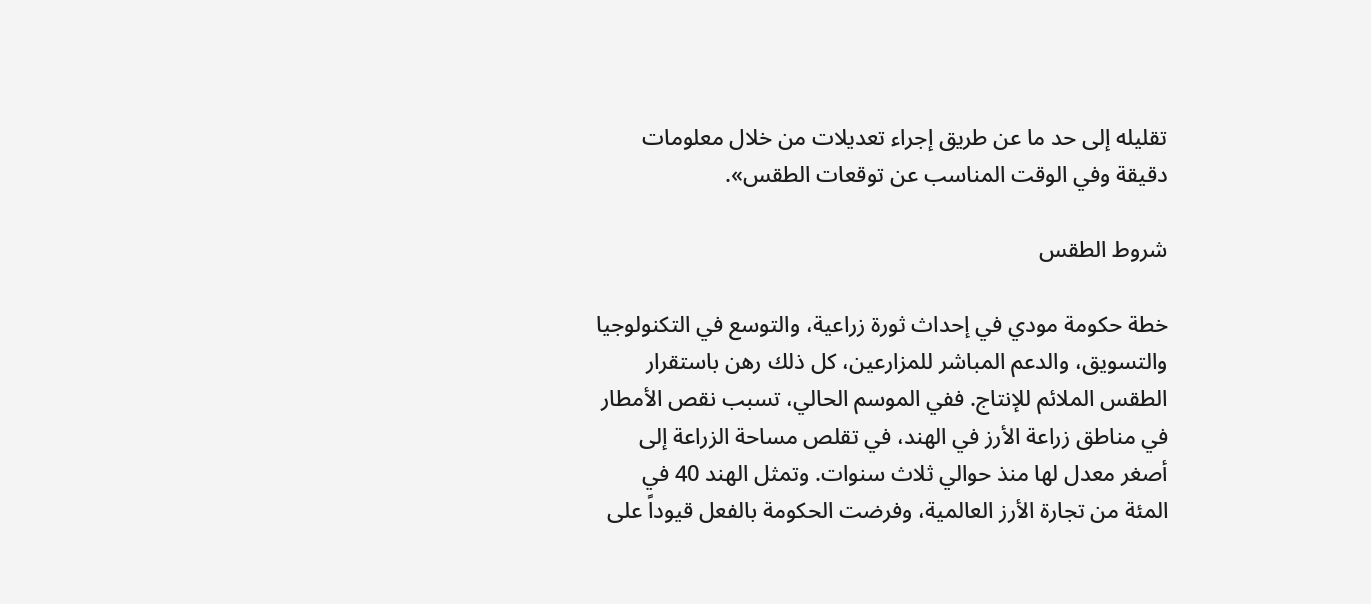تقليله إلى حد ما عن طريق إجراء تعديلات من خلال معلومات دقيقة وفي الوقت المناسب عن توقعات الطقس».

شروط الطقس

خطة حكومة مودي في إحداث ثورة زراعية، والتوسع في التكنولوجيا والتسويق، والدعم المباشر للمزارعين، كل ذلك رهن باستقرار الطقس الملائم للإنتاج. ففي الموسم الحالي، تسبب نقص الأمطار في مناطق زراعة الأرز في الهند، في تقلص مساحة الزراعة إلى أصغر معدل لها منذ حوالي ثلاث سنوات. وتمثل الهند 40 في المئة من تجارة الأرز العالمية، وفرضت الحكومة بالفعل قيوداً على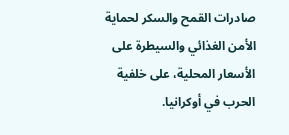صادرات القمح والسكر لحماية الأمن الغذائي والسيطرة على الأسعار المحلية، على خلفية الحرب في أوكرانيا.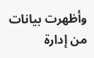وأظهرت بيانات من إدارة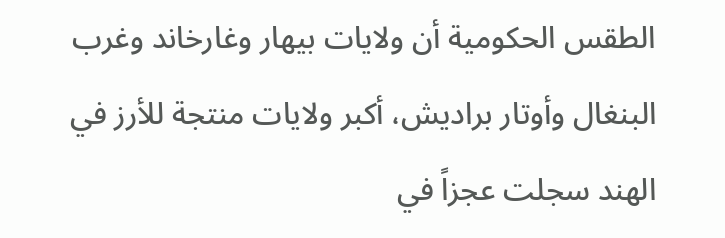الطقس الحكومية أن ولايات بيهار وغارخاند وغرب البنغال وأوتار براديش، أكبر ولايات منتجة للأرز في الهند سجلت عجزاً في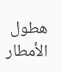هطول الأمطار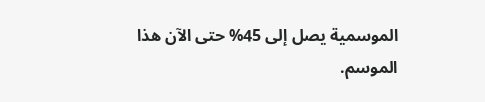الموسمية يصل إلى 45% حتى الآن هذا الموسم.